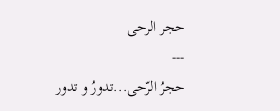حجر الرحى
---
حجرُ الرّحى...تدورُ و تدور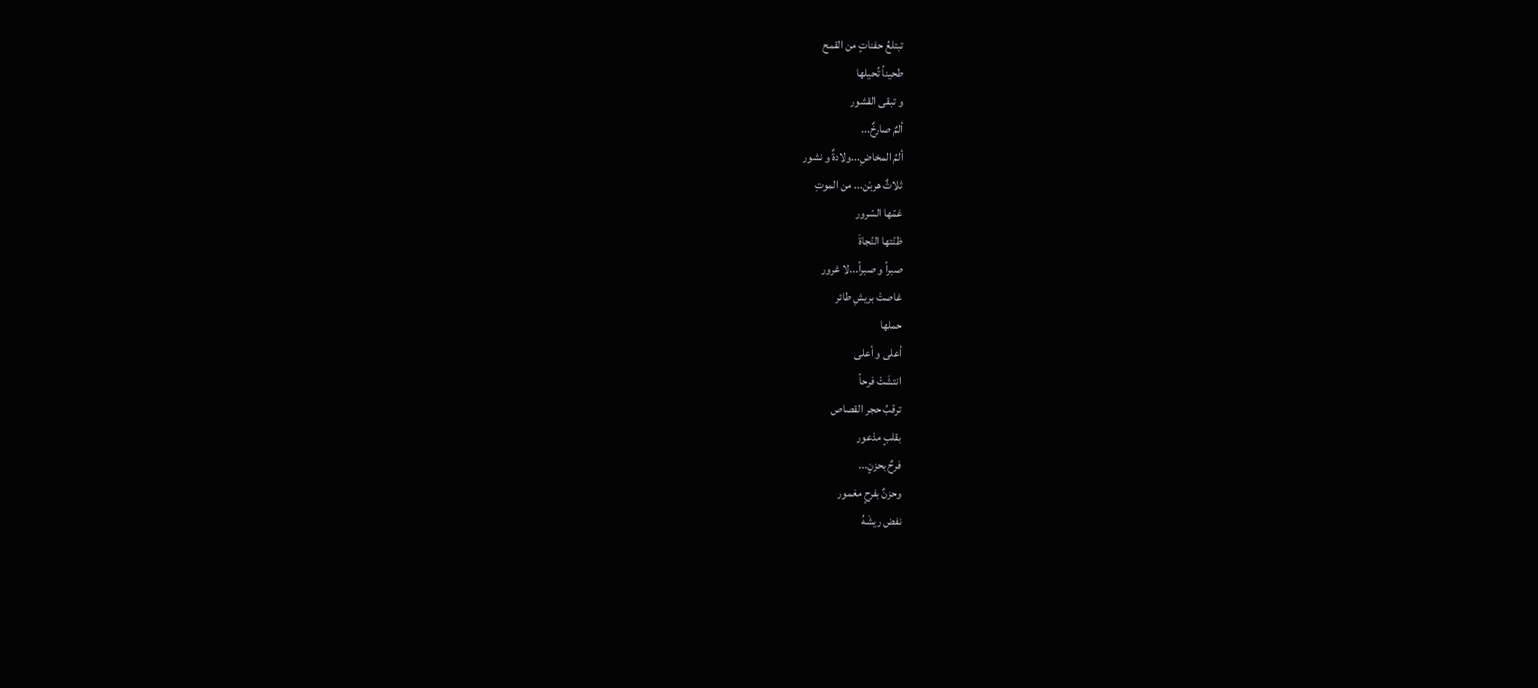تبتلعُ حفناتٍ من القمح
طحيناً تُحيلها
و تبقى القشور
ألمٌ صارخٌ...
ألمُ المخاضِ...ولادةٌ و نشور
ثلاثٌ هربْن... من الموتِ
عَمّها السّرور
ظنّتها النّجاةَ
صبراً و صبراً...لا غرور
غاصتْ بريشِ طائر
حملها
أعلى و أعلى
انتشَتْ فرحاً
ترقبُ حجر القصاص
بقلبٍ مذعور
فرحٌ بحزنٍ...
وحزنٌ بفرحٍ مغمور
نفض ريشَهُ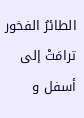الطائرُ الفخور
ترامَتْ إلى أسفل و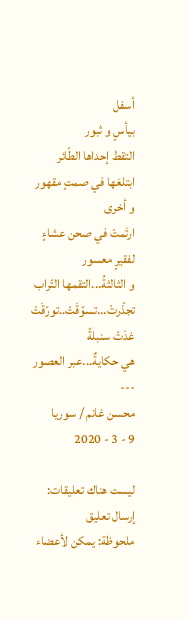أسفل
بيأسٍ و ثبور
التقط إحداها الطّائر
ابتلعَها في صمتٍ مقهور
و أخرى
ارتَمتْ في صحن عشاءٍ
لفقيرٍ معسور
و الثالثةُ...التقمها التّراب
تجذّرتْ...تسوّقَتْ..تورّقَتْ
غدَتْ سنبلةً
هي حكايةٌ...عبر العصور
---
محسن غانم / سوريا
9 - 3 - 2020

ليست هناك تعليقات:
إرسال تعليق
ملحوظة: يمكن لأعضاء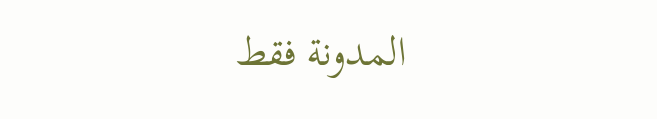المدونة فقط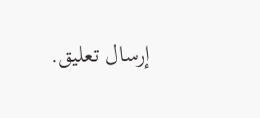إرسال تعليق.